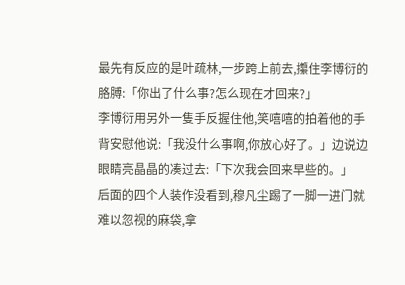最先有反应的是叶疏林,一步跨上前去,攥住李博衍的胳膊:「你出了什么事?怎么现在才回来?」
李博衍用另外一隻手反握住他,笑嘻嘻的拍着他的手背安慰他说:「我没什么事啊,你放心好了。」边说边眼睛亮晶晶的凑过去:「下次我会回来早些的。」
后面的四个人装作没看到,穆凡尘踢了一脚一进门就难以忽视的麻袋,拿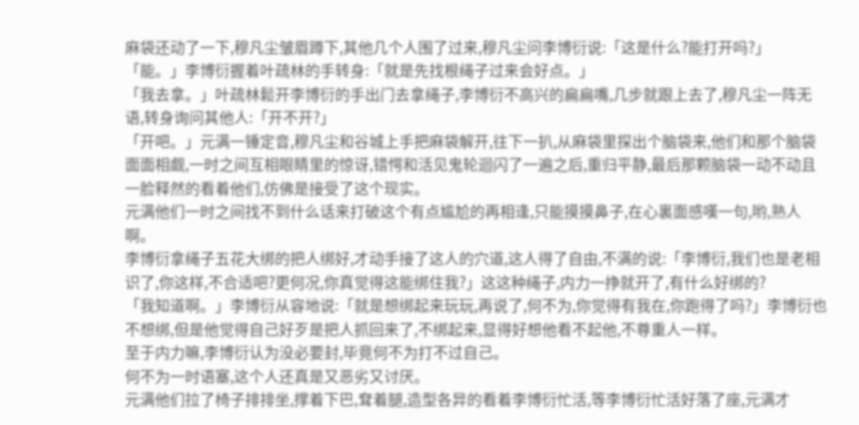麻袋还动了一下,穆凡尘皱眉蹲下,其他几个人围了过来,穆凡尘问李博衍说:「这是什么?能打开吗?」
「能。」李博衍握着叶疏林的手转身:「就是先找根绳子过来会好点。」
「我去拿。」叶疏林鬆开李博衍的手出门去拿绳子,李博衍不高兴的扁扁嘴,几步就跟上去了,穆凡尘一阵无语,转身询问其他人:「开不开?」
「开吧。」元满一锤定音,穆凡尘和谷城上手把麻袋解开,往下一扒,从麻袋里探出个脑袋来,他们和那个脑袋面面相觑,一时之间互相眼睛里的惊讶,错愕和活见鬼轮迴闪了一遍之后,重归平静,最后那颗脑袋一动不动且一脸释然的看着他们,仿佛是接受了这个现实。
元满他们一时之间找不到什么话来打破这个有点尴尬的再相逢,只能摸摸鼻子,在心裏面感嘆一句,哟,熟人啊。
李博衍拿绳子五花大绑的把人绑好,才动手接了这人的穴道,这人得了自由,不满的说:「李博衍,我们也是老相识了,你这样,不合适吧?更何况,你真觉得这能绑住我?」这这种绳子,内力一挣就开了,有什么好绑的?
「我知道啊。」李博衍从容地说:「就是想绑起来玩玩,再说了,何不为,你觉得有我在,你跑得了吗?」李博衍也不想绑,但是他觉得自己好歹是把人抓回来了,不绑起来,显得好想他看不起他,不尊重人一样。
至于内力嘛,李博衍认为没必要封,毕竟何不为打不过自己。
何不为一时语塞,这个人还真是又恶劣又讨厌。
元满他们拉了椅子排排坐,撑着下巴,耷着腿,造型各异的看着李博衍忙活,等李博衍忙活好落了座,元满才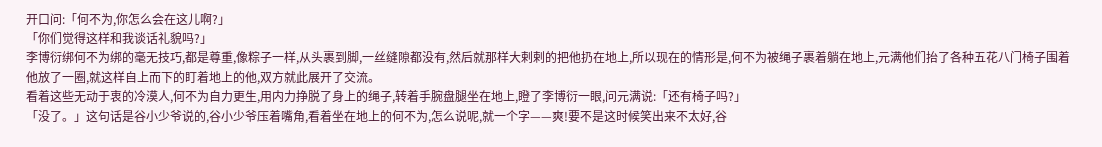开口问:「何不为,你怎么会在这儿啊?」
「你们觉得这样和我谈话礼貌吗?」
李博衍绑何不为绑的毫无技巧,都是尊重,像粽子一样,从头裹到脚,一丝缝隙都没有,然后就那样大剌剌的把他扔在地上,所以现在的情形是,何不为被绳子裹着躺在地上,元满他们抬了各种五花八门椅子围着他放了一圈,就这样自上而下的盯着地上的他,双方就此展开了交流。
看着这些无动于衷的冷漠人,何不为自力更生,用内力挣脱了身上的绳子,转着手腕盘腿坐在地上,瞪了李博衍一眼,问元满说:「还有椅子吗?」
「没了。」这句话是谷小少爷说的,谷小少爷压着嘴角,看着坐在地上的何不为,怎么说呢,就一个字——爽!要不是这时候笑出来不太好,谷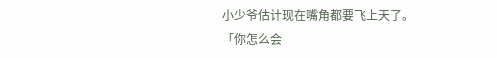小少爷估计现在嘴角都要飞上天了。
「你怎么会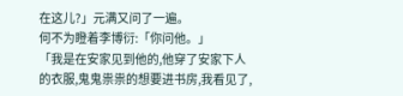在这儿?」元满又问了一遍。
何不为瞪着李博衍:「你问他。」
「我是在安家见到他的,他穿了安家下人的衣服,鬼鬼祟祟的想要进书房,我看见了,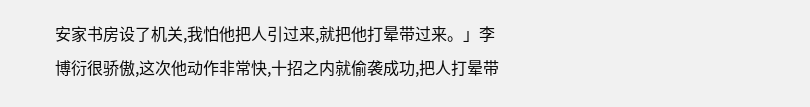安家书房设了机关,我怕他把人引过来,就把他打晕带过来。」李博衍很骄傲,这次他动作非常快,十招之内就偷袭成功,把人打晕带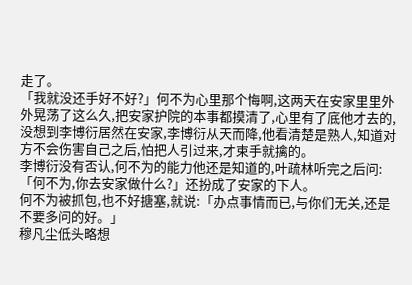走了。
「我就没还手好不好?」何不为心里那个悔啊,这两天在安家里里外外晃荡了这么久,把安家护院的本事都摸清了,心里有了底他才去的,没想到李博衍居然在安家,李博衍从天而降,他看清楚是熟人,知道对方不会伤害自己之后,怕把人引过来,才束手就擒的。
李博衍没有否认,何不为的能力他还是知道的,叶疏林听完之后问:「何不为,你去安家做什么?」还扮成了安家的下人。
何不为被抓包,也不好搪塞,就说:「办点事情而已,与你们无关,还是不要多问的好。」
穆凡尘低头略想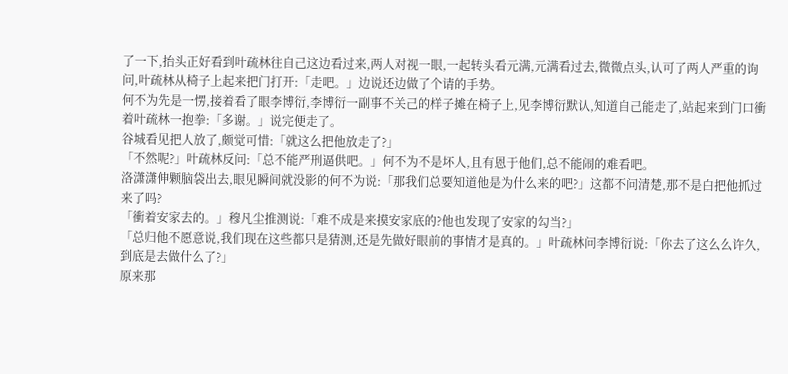了一下,抬头正好看到叶疏林往自己这边看过来,两人对视一眼,一起转头看元满,元满看过去,微微点头,认可了两人严重的询问,叶疏林从椅子上起来把门打开:「走吧。」边说还边做了个请的手势。
何不为先是一愣,接着看了眼李博衍,李博衍一副事不关己的样子摊在椅子上,见李博衍默认,知道自己能走了,站起来到门口衝着叶疏林一抱拳:「多谢。」说完便走了。
谷城看见把人放了,颇觉可惜:「就这么把他放走了?」
「不然呢?」叶疏林反问:「总不能严刑逼供吧。」何不为不是坏人,且有恩于他们,总不能闹的难看吧。
洛潇潇伸颗脑袋出去,眼见瞬间就没影的何不为说:「那我们总要知道他是为什么来的吧?」这都不问清楚,那不是白把他抓过来了吗?
「衝着安家去的。」穆凡尘推测说:「难不成是来摸安家底的?他也发现了安家的勾当?」
「总归他不愿意说,我们现在这些都只是猜测,还是先做好眼前的事情才是真的。」叶疏林问李博衍说:「你去了这么么许久,到底是去做什么了?」
原来那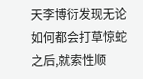天李博衍发现无论如何都会打草惊蛇之后,就索性顺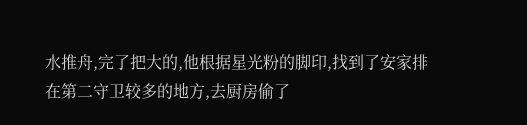水推舟,完了把大的,他根据星光粉的脚印,找到了安家排在第二守卫较多的地方,去厨房偷了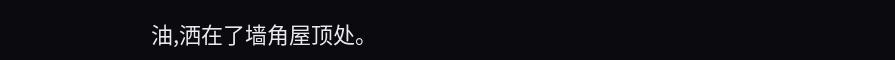油,洒在了墙角屋顶处。